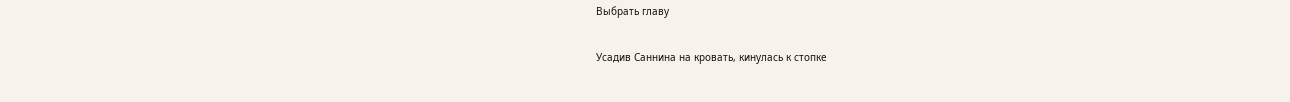Выбрать главу

Усадив Саннина на кровать, кинулась к стопке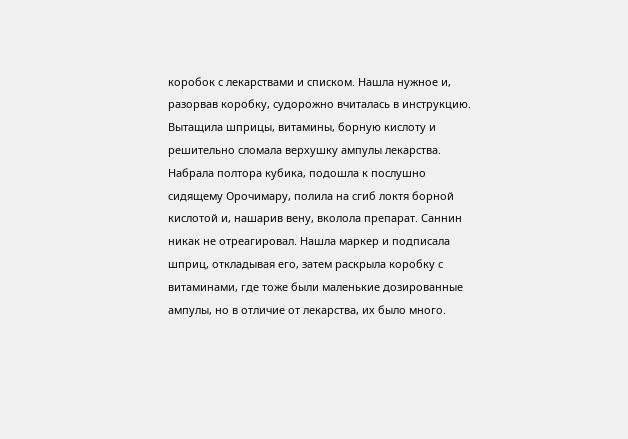коробок с лекарствами и списком. Нашла нужное и, разорвав коробку, судорожно вчиталась в инструкцию. Вытащила шприцы, витамины, борную кислоту и решительно сломала верхушку ампулы лекарства. Набрала полтора кубика, подошла к послушно сидящему Орочимару, полила на сгиб локтя борной кислотой и, нашарив вену, вколола препарат. Саннин никак не отреагировал. Нашла маркер и подписала шприц, откладывая его, затем раскрыла коробку с витаминами, где тоже были маленькие дозированные ампулы, но в отличие от лекарства, их было много.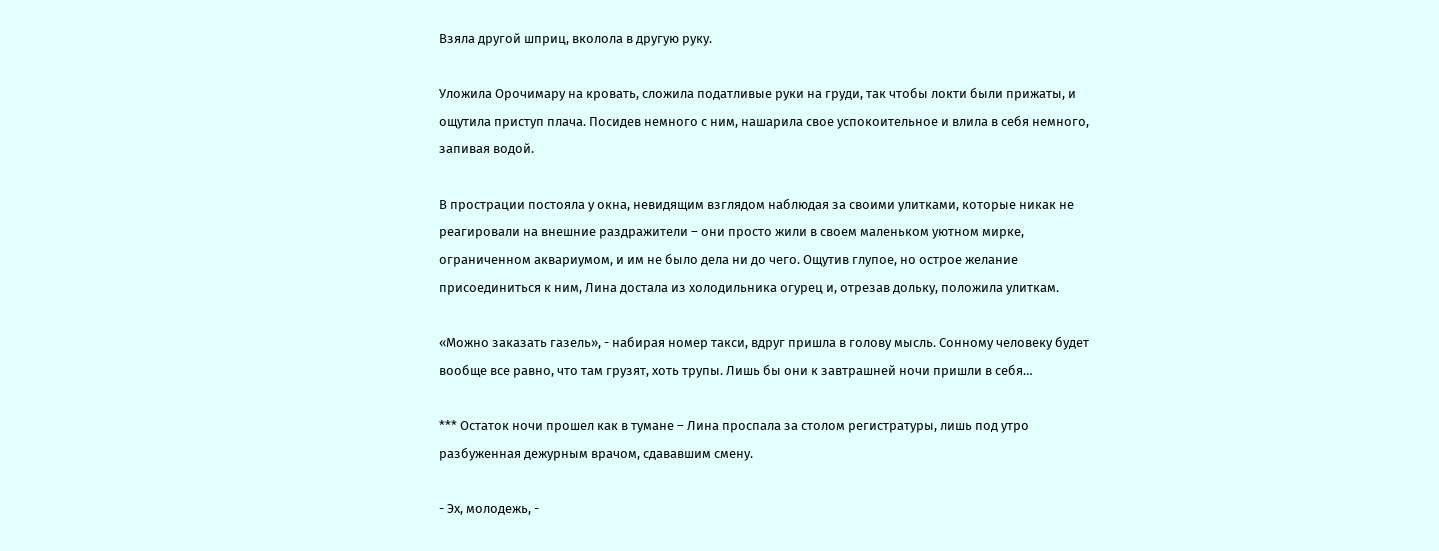Взяла другой шприц, вколола в другую руку.

Уложила Орочимару на кровать, сложила податливые руки на груди, так чтобы локти были прижаты, и ощутила приступ плача. Посидев немного с ним, нашарила свое успокоительное и влила в себя немного, запивая водой.

В прострации постояла у окна, невидящим взглядом наблюдая за своими улитками, которые никак не реагировали на внешние раздражители – они просто жили в своем маленьком уютном мирке, ограниченном аквариумом, и им не было дела ни до чего. Ощутив глупое, но острое желание присоединиться к ним, Лина достала из холодильника огурец и, отрезав дольку, положила улиткам.

«Можно заказать газель», - набирая номер такси, вдруг пришла в голову мысль. Сонному человеку будет вообще все равно, что там грузят, хоть трупы. Лишь бы они к завтрашней ночи пришли в себя…

*** Остаток ночи прошел как в тумане – Лина проспала за столом регистратуры, лишь под утро разбуженная дежурным врачом, сдававшим смену.

- Эх, молодежь, -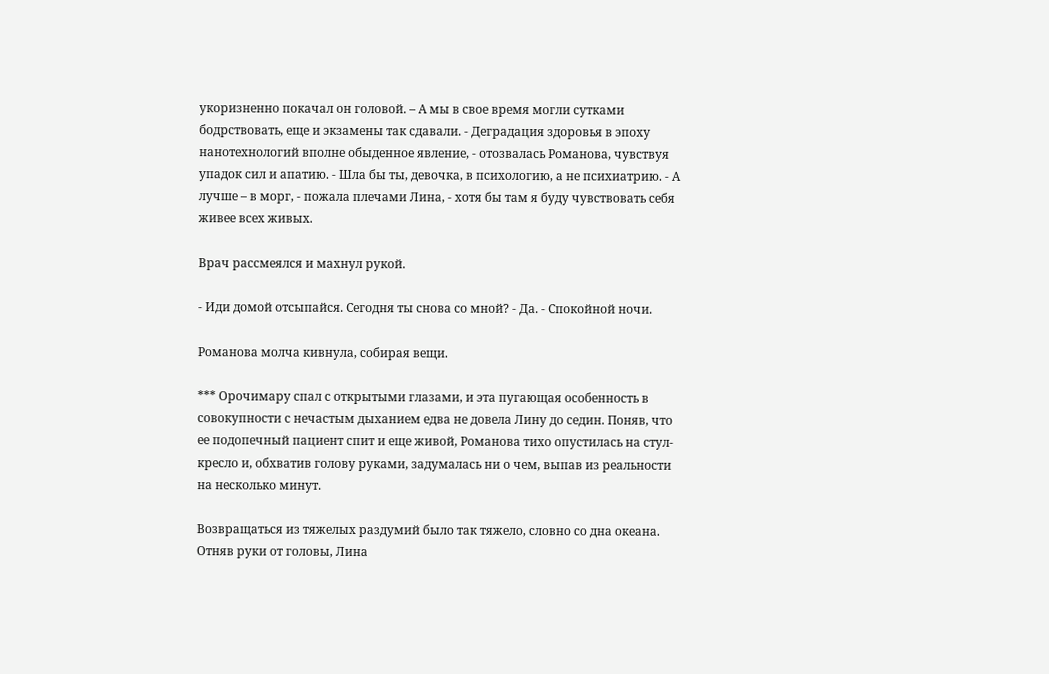укоризненно покачал он головой. – А мы в свое время могли сутками бодрствовать, еще и экзамены так сдавали. - Деградация здоровья в эпоху нанотехнологий вполне обыденное явление, - отозвалась Романова, чувствуя упадок сил и апатию. - Шла бы ты, девочка, в психологию, а не психиатрию. - А лучше – в морг, - пожала плечами Лина, - хотя бы там я буду чувствовать себя живее всех живых.

Врач рассмеялся и махнул рукой.

- Иди домой отсыпайся. Сегодня ты снова со мной? - Да. - Спокойной ночи.

Романова молча кивнула, собирая вещи.

*** Орочимару спал с открытыми глазами, и эта пугающая особенность в совокупности с нечастым дыханием едва не довела Лину до седин. Поняв, что ее подопечный пациент спит и еще живой, Романова тихо опустилась на стул-кресло и, обхватив голову руками, задумалась ни о чем, выпав из реальности на несколько минут.

Возвращаться из тяжелых раздумий было так тяжело, словно со дна океана. Отняв руки от головы, Лина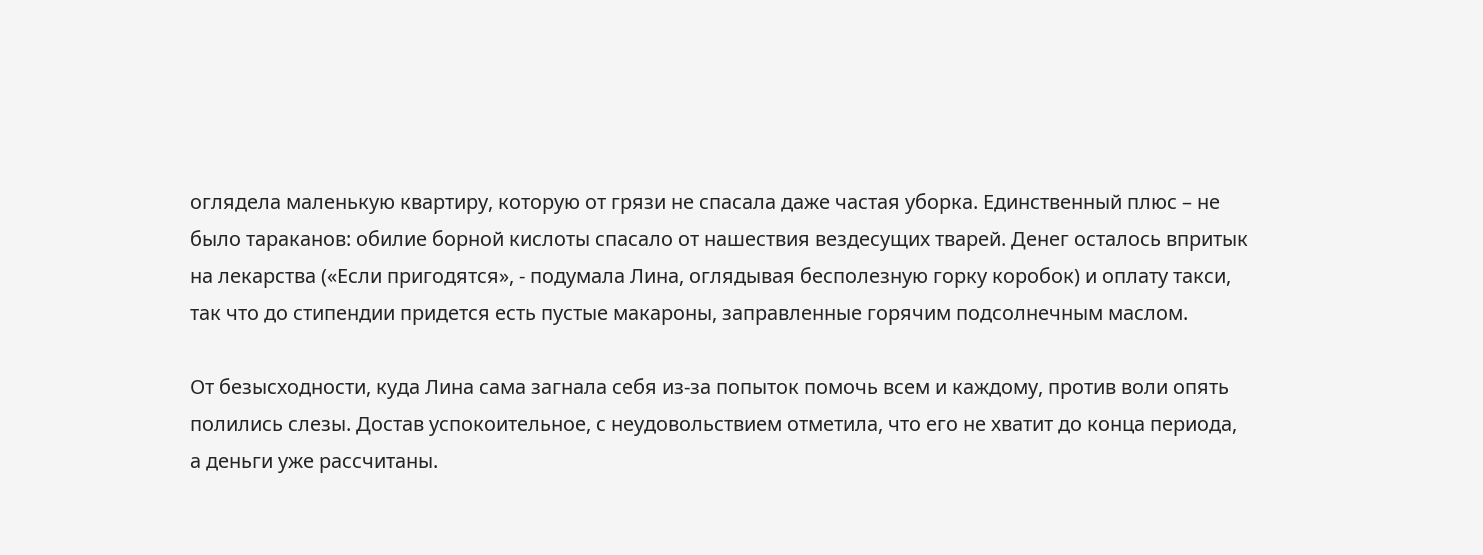оглядела маленькую квартиру, которую от грязи не спасала даже частая уборка. Единственный плюс – не было тараканов: обилие борной кислоты спасало от нашествия вездесущих тварей. Денег осталось впритык на лекарства («Если пригодятся», - подумала Лина, оглядывая бесполезную горку коробок) и оплату такси, так что до стипендии придется есть пустые макароны, заправленные горячим подсолнечным маслом.

От безысходности, куда Лина сама загнала себя из-за попыток помочь всем и каждому, против воли опять полились слезы. Достав успокоительное, с неудовольствием отметила, что его не хватит до конца периода, а деньги уже рассчитаны.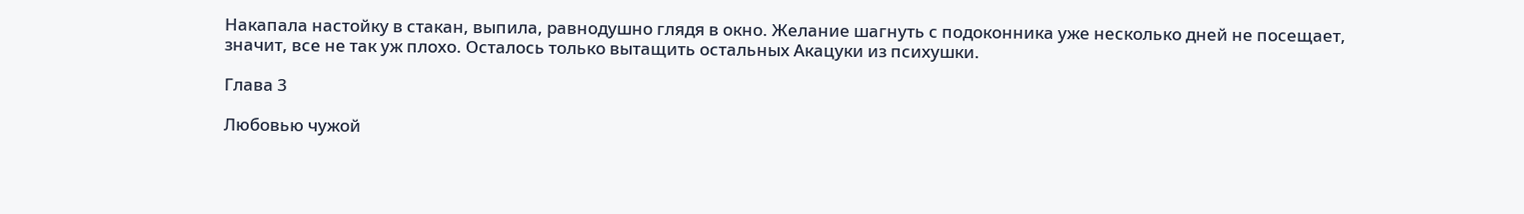Накапала настойку в стакан, выпила, равнодушно глядя в окно. Желание шагнуть с подоконника уже несколько дней не посещает, значит, все не так уж плохо. Осталось только вытащить остальных Акацуки из психушки.

Глава 3

Любовью чужой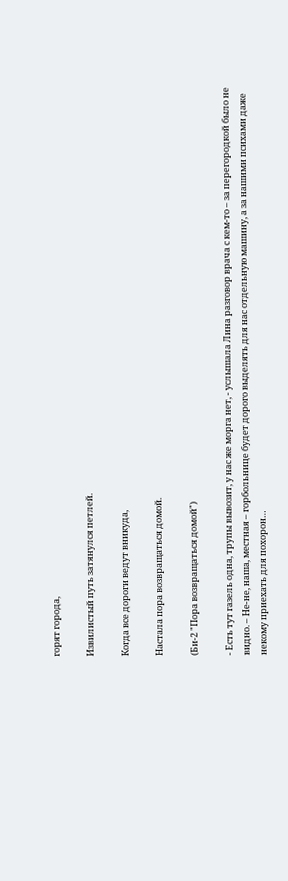горят города,

Извилистый путь затянулся петлей.

Когда все дороги ведут вникуда,

Настала пора возвращаться домой.

(Би-2 "Пора возвращаться домой")

- Есть тут газель одна, трупы вывозит, у нас же морга нет, - услышала Лина разговор врача с кем-то – за перегородкой было не видно. – Не-не, наша, местная – горбольнице будет дорого выделять для нас отдельную машину, а за нашими психами даже некому приехать для похорон…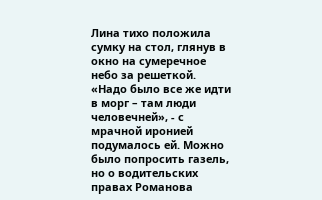Лина тихо положила сумку на стол, глянув в окно на сумеречное небо за решеткой. «Надо было все же идти в морг – там люди человечней», - с мрачной иронией подумалось ей. Можно было попросить газель, но о водительских правах Романова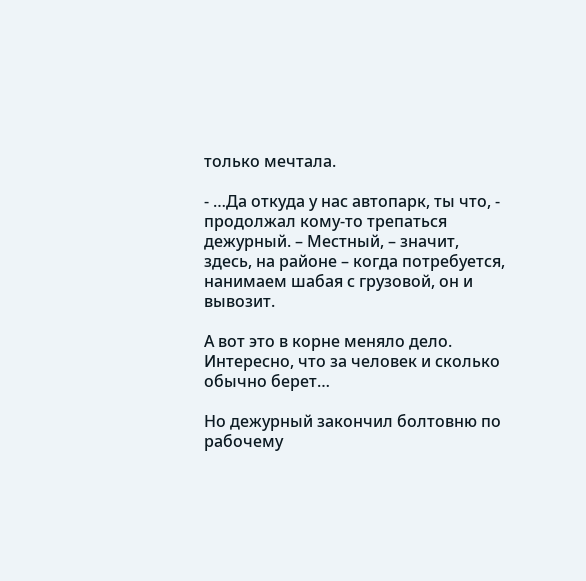только мечтала.

- …Да откуда у нас автопарк, ты что, - продолжал кому-то трепаться дежурный. – Местный, – значит, здесь, на районе – когда потребуется, нанимаем шабая с грузовой, он и вывозит.

А вот это в корне меняло дело. Интересно, что за человек и сколько обычно берет…

Но дежурный закончил болтовню по рабочему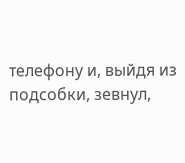телефону и, выйдя из подсобки, зевнул,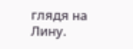глядя на Лину.